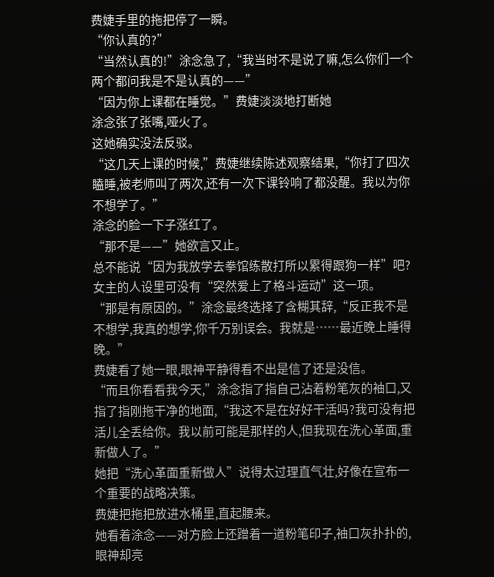费婕手里的拖把停了一瞬。
“你认真的?”
“当然认真的!”涂念急了,“我当时不是说了嘛,怎么你们一个两个都问我是不是认真的——”
“因为你上课都在睡觉。”费婕淡淡地打断她
涂念张了张嘴,哑火了。
这她确实没法反驳。
“这几天上课的时候,”费婕继续陈述观察结果,“你打了四次瞌睡,被老师叫了两次,还有一次下课铃响了都没醒。我以为你不想学了。”
涂念的脸一下子涨红了。
“那不是——”她欲言又止。
总不能说“因为我放学去拳馆练散打所以累得跟狗一样”吧?女主的人设里可没有“突然爱上了格斗运动”这一项。
“那是有原因的。”涂念最终选择了含糊其辞,“反正我不是不想学,我真的想学,你千万别误会。我就是……最近晚上睡得晚。”
费婕看了她一眼,眼神平静得看不出是信了还是没信。
“而且你看看我今天,”涂念指了指自己沾着粉笔灰的袖口,又指了指刚拖干净的地面,“我这不是在好好干活吗?我可没有把活儿全丢给你。我以前可能是那样的人,但我现在洗心革面,重新做人了。”
她把“洗心革面重新做人”说得太过理直气壮,好像在宣布一个重要的战略决策。
费婕把拖把放进水桶里,直起腰来。
她看着涂念——对方脸上还蹭着一道粉笔印子,袖口灰扑扑的,眼神却亮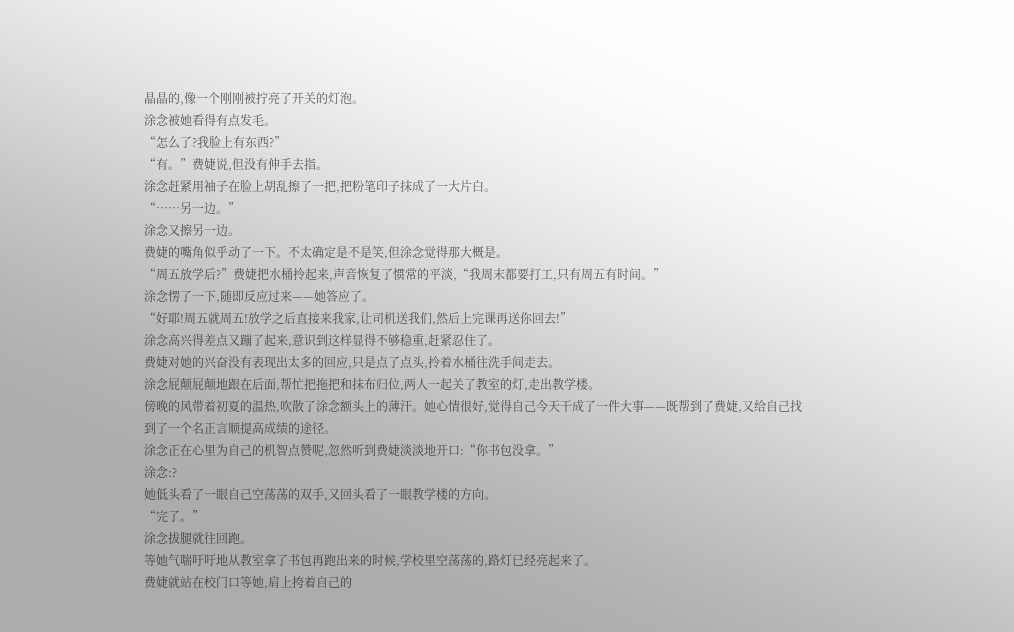晶晶的,像一个刚刚被拧亮了开关的灯泡。
涂念被她看得有点发毛。
“怎么了?我脸上有东西?”
“有。”费婕说,但没有伸手去指。
涂念赶紧用袖子在脸上胡乱擦了一把,把粉笔印子抹成了一大片白。
“……另一边。”
涂念又擦另一边。
费婕的嘴角似乎动了一下。不太确定是不是笑,但涂念觉得那大概是。
“周五放学后?”费婕把水桶拎起来,声音恢复了惯常的平淡,“我周末都要打工,只有周五有时间。”
涂念愣了一下,随即反应过来——她答应了。
“好耶!周五就周五!放学之后直接来我家,让司机送我们,然后上完课再送你回去!”
涂念高兴得差点又蹦了起来,意识到这样显得不够稳重,赶紧忍住了。
费婕对她的兴奋没有表现出太多的回应,只是点了点头,拎着水桶往洗手间走去。
涂念屁颠屁颠地跟在后面,帮忙把拖把和抹布归位,两人一起关了教室的灯,走出教学楼。
傍晚的风带着初夏的温热,吹散了涂念额头上的薄汗。她心情很好,觉得自己今天干成了一件大事——既帮到了费婕,又给自己找到了一个名正言顺提高成绩的途径。
涂念正在心里为自己的机智点赞呢,忽然听到费婕淡淡地开口:“你书包没拿。”
涂念:?
她低头看了一眼自己空荡荡的双手,又回头看了一眼教学楼的方向。
“完了。”
涂念拔腿就往回跑。
等她气喘吁吁地从教室拿了书包再跑出来的时候,学校里空荡荡的,路灯已经亮起来了。
费婕就站在校门口等她,肩上挎着自己的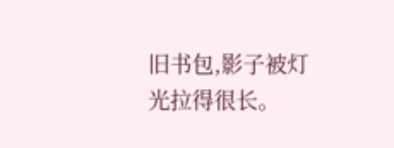旧书包,影子被灯光拉得很长。